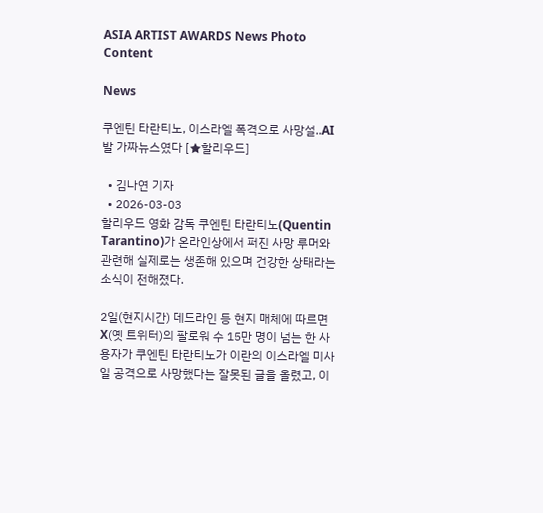ASIA ARTIST AWARDS News Photo Content

News

쿠엔틴 타란티노, 이스라엘 폭격으로 사망설..AI발 가짜뉴스였다 [★할리우드]

  • 김나연 기자
  • 2026-03-03
할리우드 영화 감독 쿠엔틴 타란티노(Quentin Tarantino)가 온라인상에서 퍼진 사망 루머와 관련해 실제로는 생존해 있으며 건강한 상태라는 소식이 전해졌다.

2일(현지시간) 데드라인 등 현지 매체에 따르면 X(옛 트위터)의 팔로워 수 15만 명이 넘는 한 사용자가 쿠엔틴 타란티노가 이란의 이스라엘 미사일 공격으로 사망했다는 잘못된 글을 올렸고, 이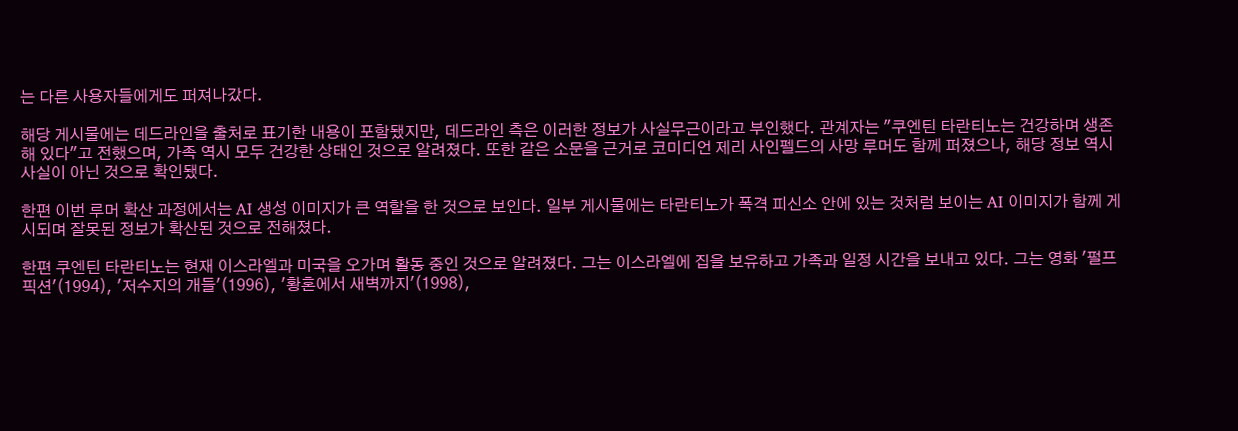는 다른 사용자들에게도 퍼져나갔다.

해당 게시물에는 데드라인을 출처로 표기한 내용이 포함됐지만, 데드라인 측은 이러한 정보가 사실무근이라고 부인했다. 관계자는 "쿠엔틴 타란티노는 건강하며 생존해 있다"고 전했으며, 가족 역시 모두 건강한 상태인 것으로 알려졌다. 또한 같은 소문을 근거로 코미디언 제리 사인펠드의 사망 루머도 함께 퍼졌으나, 해당 정보 역시 사실이 아닌 것으로 확인됐다.

한편 이번 루머 확산 과정에서는 AI 생성 이미지가 큰 역할을 한 것으로 보인다. 일부 게시물에는 타란티노가 폭격 피신소 안에 있는 것처럼 보이는 AI 이미지가 함께 게시되며 잘못된 정보가 확산된 것으로 전해졌다.

한편 쿠엔틴 타란티노는 현재 이스라엘과 미국을 오가며 활동 중인 것으로 알려졌다. 그는 이스라엘에 집을 보유하고 가족과 일정 시간을 보내고 있다. 그는 영화 '펄프 픽션'(1994), '저수지의 개들'(1996), '황혼에서 새벽까지'(1998),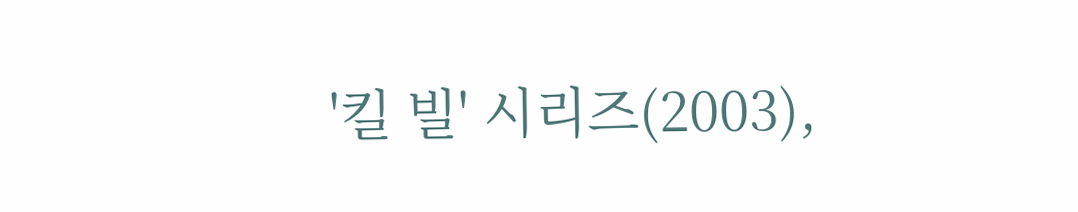'킬 빌' 시리즈(2003),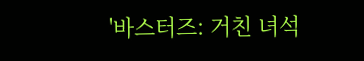'바스터즈: 거친 녀석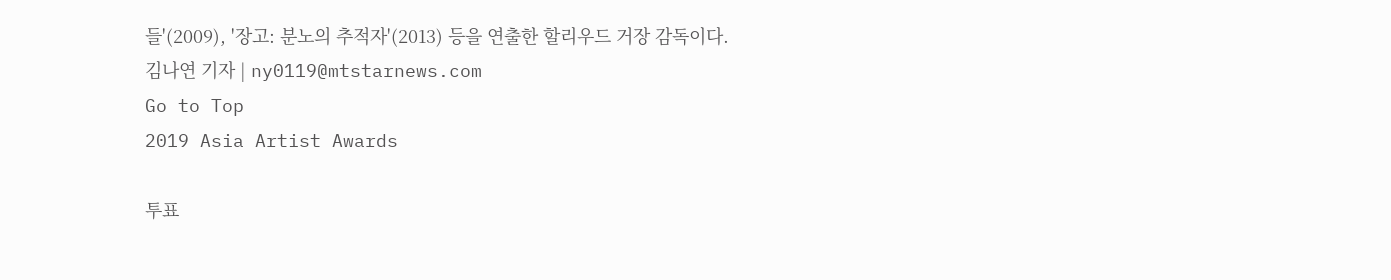들'(2009), '장고: 분노의 추적자'(2013) 등을 연출한 할리우드 거장 감독이다.
김나연 기자 | ny0119@mtstarnews.com
Go to Top
2019 Asia Artist Awards

투표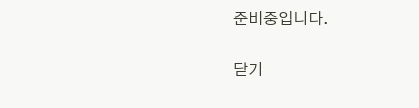준비중입니다.

닫기